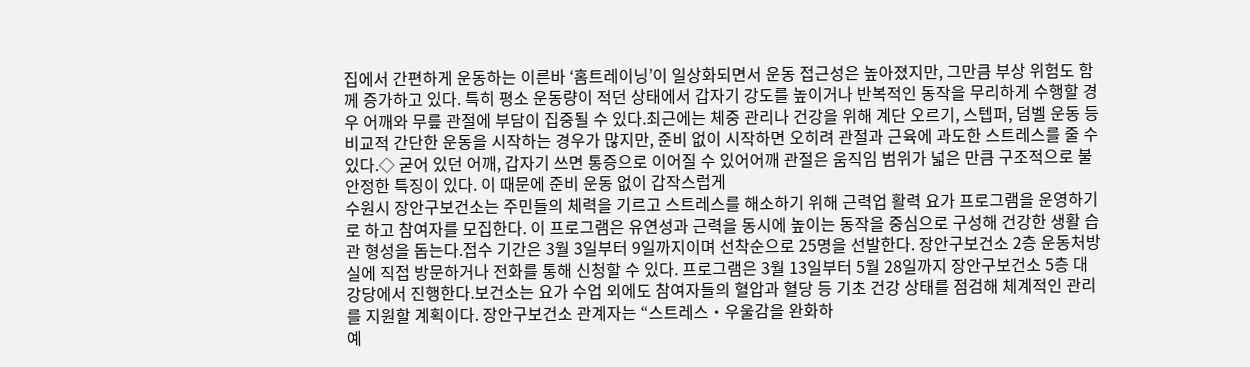집에서 간편하게 운동하는 이른바 ‘홈트레이닝’이 일상화되면서 운동 접근성은 높아졌지만, 그만큼 부상 위험도 함께 증가하고 있다. 특히 평소 운동량이 적던 상태에서 갑자기 강도를 높이거나 반복적인 동작을 무리하게 수행할 경우 어깨와 무릎 관절에 부담이 집중될 수 있다.최근에는 체중 관리나 건강을 위해 계단 오르기, 스텝퍼, 덤벨 운동 등 비교적 간단한 운동을 시작하는 경우가 많지만, 준비 없이 시작하면 오히려 관절과 근육에 과도한 스트레스를 줄 수 있다.◇ 굳어 있던 어깨, 갑자기 쓰면 통증으로 이어질 수 있어어깨 관절은 움직임 범위가 넓은 만큼 구조적으로 불안정한 특징이 있다. 이 때문에 준비 운동 없이 갑작스럽게
수원시 장안구보건소는 주민들의 체력을 기르고 스트레스를 해소하기 위해 근력업 활력 요가 프로그램을 운영하기로 하고 참여자를 모집한다. 이 프로그램은 유연성과 근력을 동시에 높이는 동작을 중심으로 구성해 건강한 생활 습관 형성을 돕는다.접수 기간은 3월 3일부터 9일까지이며 선착순으로 25명을 선발한다. 장안구보건소 2층 운동처방실에 직접 방문하거나 전화를 통해 신청할 수 있다. 프로그램은 3월 13일부터 5월 28일까지 장안구보건소 5층 대강당에서 진행한다.보건소는 요가 수업 외에도 참여자들의 혈압과 혈당 등 기초 건강 상태를 점검해 체계적인 관리를 지원할 계획이다. 장안구보건소 관계자는 “스트레스‧우울감을 완화하
예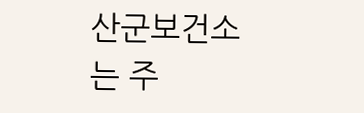산군보건소는 주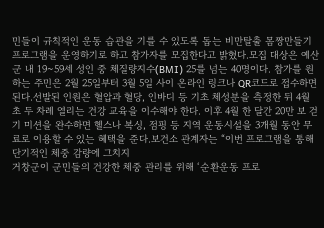민들이 규칙적인 운동 습관을 기를 수 있도록 돕는 비만탈출 몸짱만들기 프로그램을 운영하기로 하고 참가자를 모집한다고 밝혔다.모집 대상은 예산군 내 19~59세 성인 중 체질량지수(BMI) 25를 넘는 40명이다. 참가를 원하는 주민은 2월 25일부터 3월 5일 사이 온라인 링크나 QR코드로 접수하면 된다.선발된 인원은 혈압과 혈당, 인바디 등 기초 체성분을 측정한 뒤 4월 초 두 차례 열리는 건강 교육을 이수해야 한다. 이후 4월 한 달간 20만 보 걷기 미션을 완수하면 헬스나 복싱, 점핑 등 지역 운동시설을 3개월 동안 무료로 이용할 수 있는 혜택을 준다.보건소 관계자는 “이번 프로그램을 통해 단기적인 체중 감량에 그치지
거창군이 군민들의 건강한 체중 관리를 위해 ‘순환운동 프로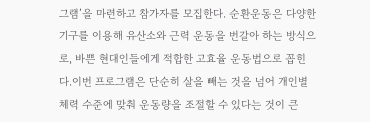그램’을 마련하고 참가자를 모집한다. 순환운동은 다양한 기구를 이용해 유산소와 근력 운동을 번갈아 하는 방식으로, 바쁜 현대인들에게 적합한 고효율 운동법으로 꼽힌다.이번 프로그램은 단순히 살을 빼는 것을 넘어 개인별 체력 수준에 맞춰 운동량을 조절할 수 있다는 것이 큰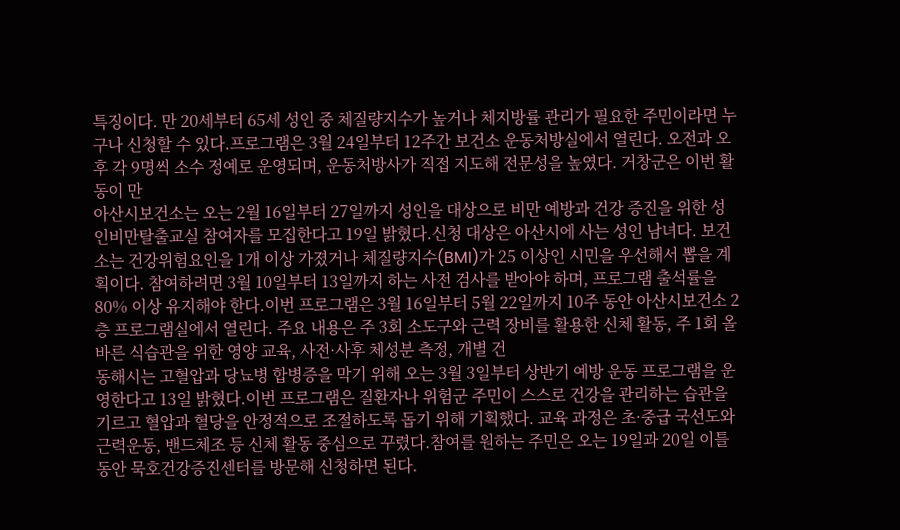특징이다. 만 20세부터 65세 성인 중 체질량지수가 높거나 체지방률 관리가 필요한 주민이라면 누구나 신청할 수 있다.프로그램은 3월 24일부터 12주간 보건소 운동처방실에서 열린다. 오전과 오후 각 9명씩 소수 정예로 운영되며, 운동처방사가 직접 지도해 전문성을 높였다. 거창군은 이번 활동이 만
아산시보건소는 오는 2월 16일부터 27일까지 성인을 대상으로 비만 예방과 건강 증진을 위한 성인비만탈출교실 참여자를 모집한다고 19일 밝혔다.신청 대상은 아산시에 사는 성인 남녀다. 보건소는 건강위험요인을 1개 이상 가졌거나 체질량지수(BMI)가 25 이상인 시민을 우선해서 뽑을 계획이다. 참여하려면 3월 10일부터 13일까지 하는 사전 검사를 받아야 하며, 프로그램 출석률을 80% 이상 유지해야 한다.이번 프로그램은 3월 16일부터 5월 22일까지 10주 동안 아산시보건소 2층 프로그램실에서 열린다. 주요 내용은 주 3회 소도구와 근력 장비를 활용한 신체 활동, 주 1회 올바른 식습관을 위한 영양 교육, 사전·사후 체성분 측정, 개별 건
동해시는 고혈압과 당뇨병 합병증을 막기 위해 오는 3월 3일부터 상반기 예방 운동 프로그램을 운영한다고 13일 밝혔다.이번 프로그램은 질환자나 위험군 주민이 스스로 건강을 관리하는 습관을 기르고 혈압과 혈당을 안정적으로 조절하도록 돕기 위해 기획했다. 교육 과정은 초·중급 국선도와 근력운동, 밴드체조 등 신체 활동 중심으로 꾸렸다.참여를 원하는 주민은 오는 19일과 20일 이틀 동안 묵호건강증진센터를 방문해 신청하면 된다.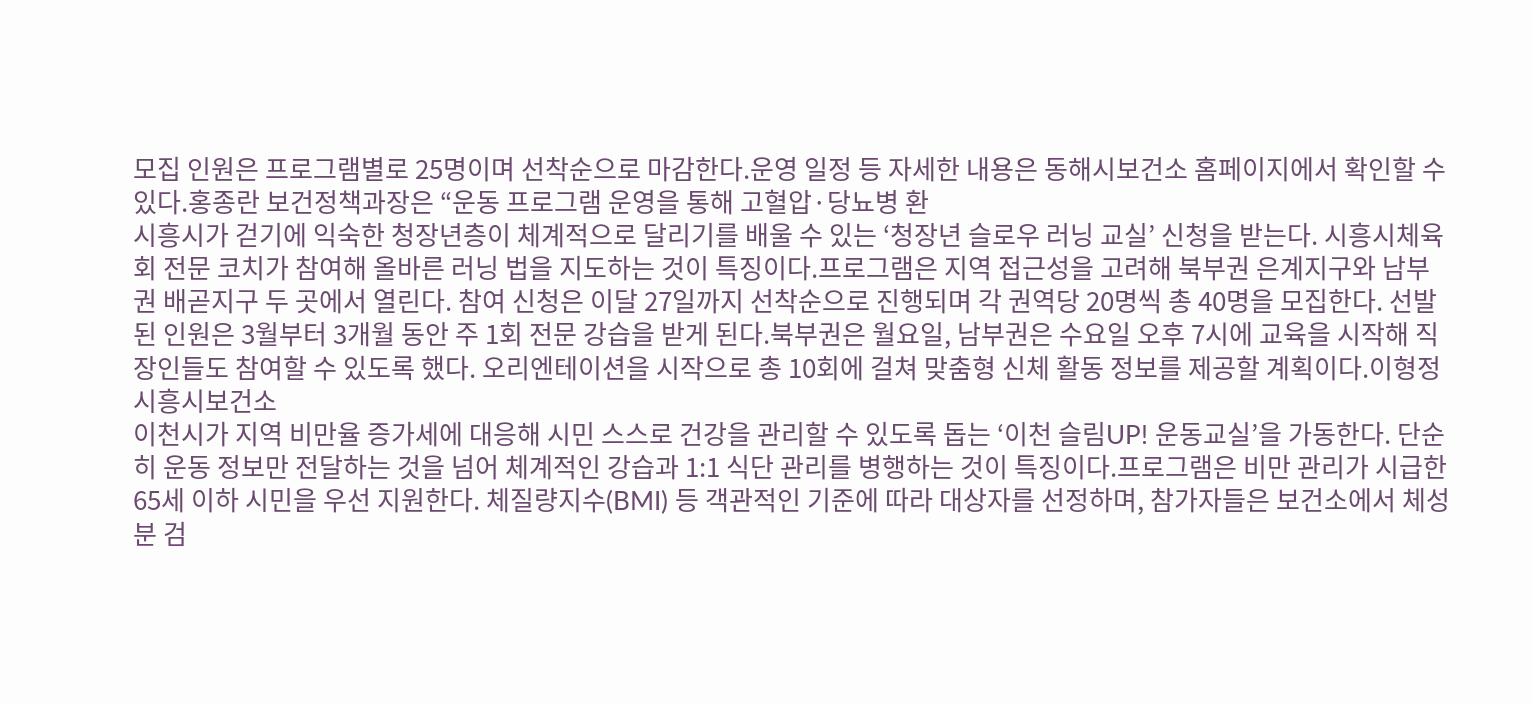모집 인원은 프로그램별로 25명이며 선착순으로 마감한다.운영 일정 등 자세한 내용은 동해시보건소 홈페이지에서 확인할 수 있다.홍종란 보건정책과장은 “운동 프로그램 운영을 통해 고혈압·당뇨병 환
시흥시가 걷기에 익숙한 청장년층이 체계적으로 달리기를 배울 수 있는 ‘청장년 슬로우 러닝 교실’ 신청을 받는다. 시흥시체육회 전문 코치가 참여해 올바른 러닝 법을 지도하는 것이 특징이다.프로그램은 지역 접근성을 고려해 북부권 은계지구와 남부권 배곧지구 두 곳에서 열린다. 참여 신청은 이달 27일까지 선착순으로 진행되며 각 권역당 20명씩 총 40명을 모집한다. 선발된 인원은 3월부터 3개월 동안 주 1회 전문 강습을 받게 된다.북부권은 월요일, 남부권은 수요일 오후 7시에 교육을 시작해 직장인들도 참여할 수 있도록 했다. 오리엔테이션을 시작으로 총 10회에 걸쳐 맞춤형 신체 활동 정보를 제공할 계획이다.이형정 시흥시보건소
이천시가 지역 비만율 증가세에 대응해 시민 스스로 건강을 관리할 수 있도록 돕는 ‘이천 슬림UP! 운동교실’을 가동한다. 단순히 운동 정보만 전달하는 것을 넘어 체계적인 강습과 1:1 식단 관리를 병행하는 것이 특징이다.프로그램은 비만 관리가 시급한 65세 이하 시민을 우선 지원한다. 체질량지수(BMI) 등 객관적인 기준에 따라 대상자를 선정하며, 참가자들은 보건소에서 체성분 검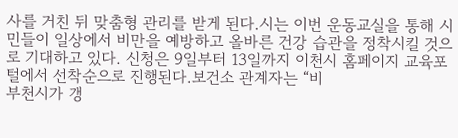사를 거친 뒤 맞춤형 관리를 받게 된다.시는 이번 운동교실을 통해 시민들이 일상에서 비만을 예방하고 올바른 건강 습관을 정착시킬 것으로 기대하고 있다. 신청은 9일부터 13일까지 이천시 홈페이지 교육포털에서 선착순으로 진행된다.보건소 관계자는 “비
부천시가 갱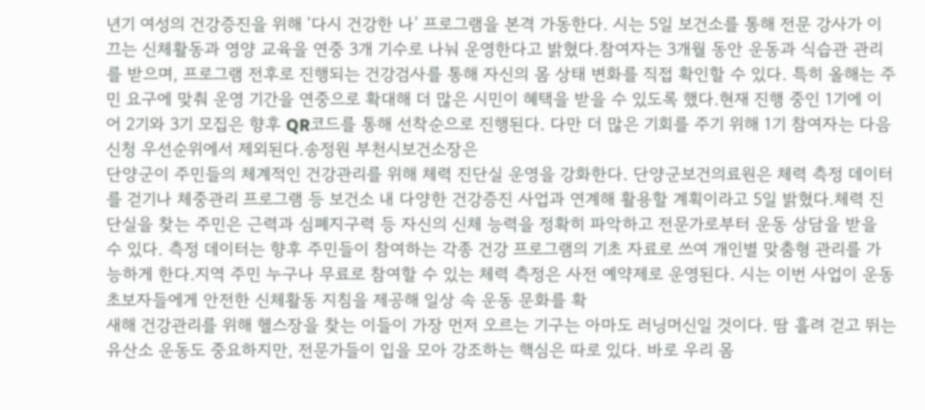년기 여성의 건강증진을 위해 ‘다시 건강한 나’ 프로그램을 본격 가동한다. 시는 5일 보건소를 통해 전문 강사가 이끄는 신체활동과 영양 교육을 연중 3개 기수로 나눠 운영한다고 밝혔다.참여자는 3개월 동안 운동과 식습관 관리를 받으며, 프로그램 전후로 진행되는 건강검사를 통해 자신의 몸 상태 변화를 직접 확인할 수 있다. 특히 올해는 주민 요구에 맞춰 운영 기간을 연중으로 확대해 더 많은 시민이 혜택을 받을 수 있도록 했다.현재 진행 중인 1기에 이어 2기와 3기 모집은 향후 QR코드를 통해 선착순으로 진행된다. 다만 더 많은 기회를 주기 위해 1기 참여자는 다음 신청 우선순위에서 제외된다.송정원 부천시보건소장은
단양군이 주민들의 체계적인 건강관리를 위해 체력 진단실 운영을 강화한다. 단양군보건의료원은 체력 측정 데이터를 걷기나 체중관리 프로그램 등 보건소 내 다양한 건강증진 사업과 연계해 활용할 계획이라고 5일 밝혔다.체력 진단실을 찾는 주민은 근력과 심폐지구력 등 자신의 신체 능력을 정확히 파악하고 전문가로부터 운동 상담을 받을 수 있다. 측정 데이터는 향후 주민들이 참여하는 각종 건강 프로그램의 기초 자료로 쓰여 개인별 맞춤형 관리를 가능하게 한다.지역 주민 누구나 무료로 참여할 수 있는 체력 측정은 사전 예약제로 운영된다. 시는 이번 사업이 운동 초보자들에게 안전한 신체활동 지침을 제공해 일상 속 운동 문화를 확
새해 건강관리를 위해 헬스장을 찾는 이들이 가장 먼저 오르는 기구는 아마도 러닝머신일 것이다. 땀 흘려 걷고 뛰는 유산소 운동도 중요하지만, 전문가들이 입을 모아 강조하는 핵심은 따로 있다. 바로 우리 몸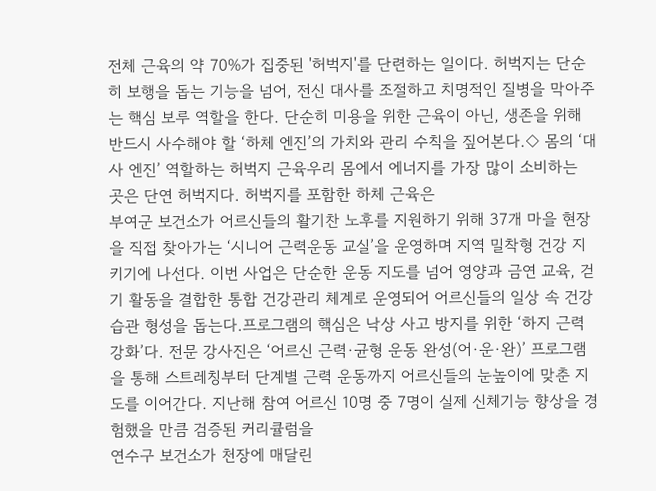전체 근육의 약 70%가 집중된 '허벅지'를 단련하는 일이다. 허벅지는 단순히 보행을 돕는 기능을 넘어, 전신 대사를 조절하고 치명적인 질병을 막아주는 핵심 보루 역할을 한다. 단순히 미용을 위한 근육이 아닌, 생존을 위해 반드시 사수해야 할 ‘하체 엔진’의 가치와 관리 수칙을 짚어본다.◇ 몸의 ‘대사 엔진’ 역할하는 허벅지 근육우리 몸에서 에너지를 가장 많이 소비하는 곳은 단연 허벅지다. 허벅지를 포함한 하체 근육은
부여군 보건소가 어르신들의 활기찬 노후를 지원하기 위해 37개 마을 현장을 직접 찾아가는 ‘시니어 근력운동 교실’을 운영하며 지역 밀착형 건강 지키기에 나선다. 이번 사업은 단순한 운동 지도를 넘어 영양과 금연 교육, 걷기 활동을 결합한 통합 건강관리 체계로 운영되어 어르신들의 일상 속 건강 습관 형성을 돕는다.프로그램의 핵심은 낙상 사고 방지를 위한 ‘하지 근력 강화’다. 전문 강사진은 ‘어르신 근력·균형 운동 완성(어·운·완)’ 프로그램을 통해 스트레칭부터 단계별 근력 운동까지 어르신들의 눈높이에 맞춘 지도를 이어간다. 지난해 참여 어르신 10명 중 7명이 실제 신체기능 향상을 경험했을 만큼 검증된 커리큘럼을
연수구 보건소가 천장에 매달린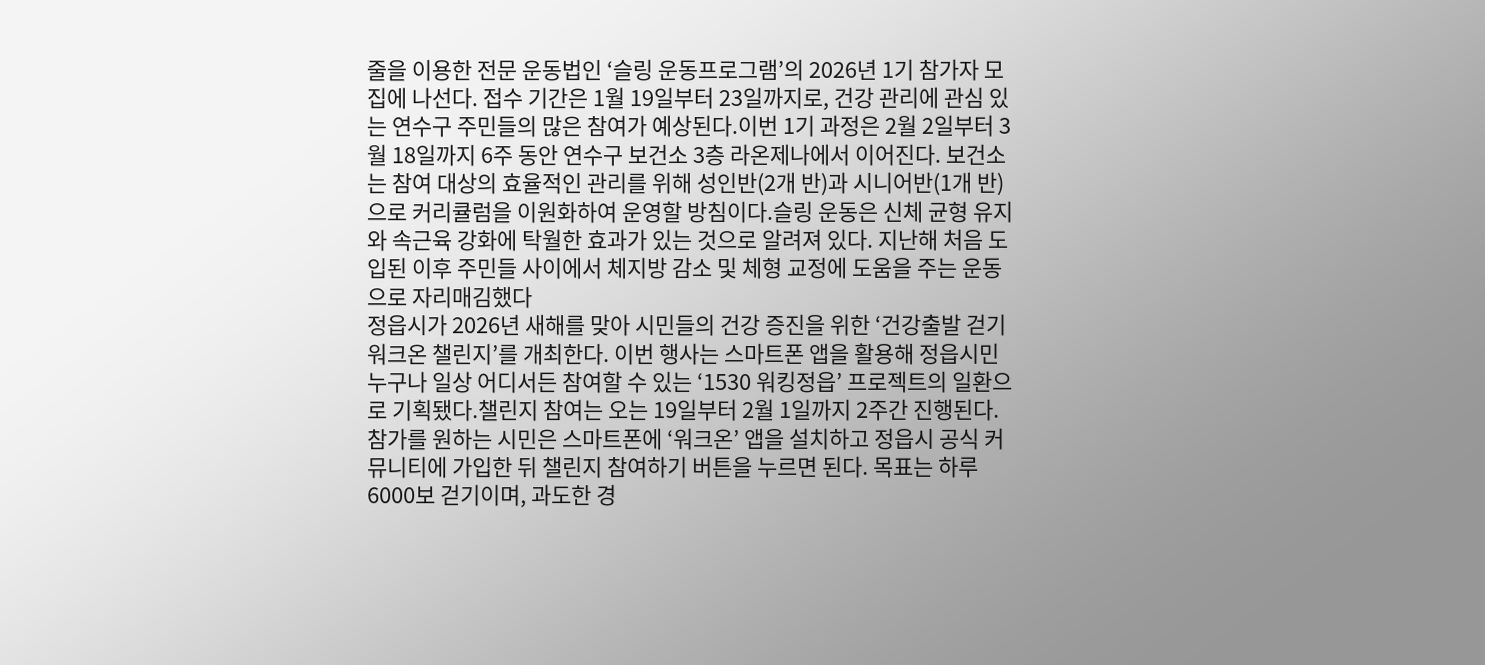줄을 이용한 전문 운동법인 ‘슬링 운동프로그램’의 2026년 1기 참가자 모집에 나선다. 접수 기간은 1월 19일부터 23일까지로, 건강 관리에 관심 있는 연수구 주민들의 많은 참여가 예상된다.이번 1기 과정은 2월 2일부터 3월 18일까지 6주 동안 연수구 보건소 3층 라온제나에서 이어진다. 보건소는 참여 대상의 효율적인 관리를 위해 성인반(2개 반)과 시니어반(1개 반)으로 커리큘럼을 이원화하여 운영할 방침이다.슬링 운동은 신체 균형 유지와 속근육 강화에 탁월한 효과가 있는 것으로 알려져 있다. 지난해 처음 도입된 이후 주민들 사이에서 체지방 감소 및 체형 교정에 도움을 주는 운동으로 자리매김했다
정읍시가 2026년 새해를 맞아 시민들의 건강 증진을 위한 ‘건강출발 걷기 워크온 챌린지’를 개최한다. 이번 행사는 스마트폰 앱을 활용해 정읍시민 누구나 일상 어디서든 참여할 수 있는 ‘1530 워킹정읍’ 프로젝트의 일환으로 기획됐다.챌린지 참여는 오는 19일부터 2월 1일까지 2주간 진행된다. 참가를 원하는 시민은 스마트폰에 ‘워크온’ 앱을 설치하고 정읍시 공식 커뮤니티에 가입한 뒤 챌린지 참여하기 버튼을 누르면 된다. 목표는 하루 6000보 걷기이며, 과도한 경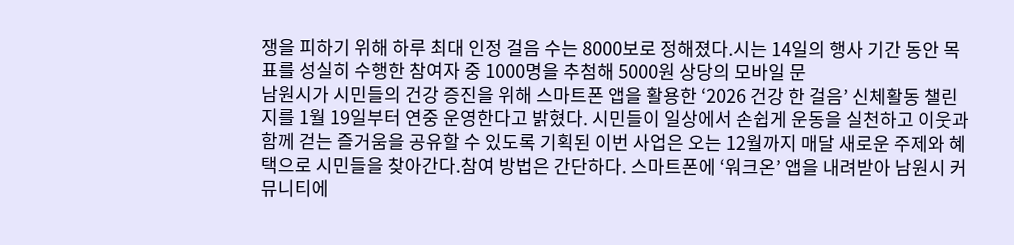쟁을 피하기 위해 하루 최대 인정 걸음 수는 8000보로 정해졌다.시는 14일의 행사 기간 동안 목표를 성실히 수행한 참여자 중 1000명을 추첨해 5000원 상당의 모바일 문
남원시가 시민들의 건강 증진을 위해 스마트폰 앱을 활용한 ‘2026 건강 한 걸음’ 신체활동 챌린지를 1월 19일부터 연중 운영한다고 밝혔다. 시민들이 일상에서 손쉽게 운동을 실천하고 이웃과 함께 걷는 즐거움을 공유할 수 있도록 기획된 이번 사업은 오는 12월까지 매달 새로운 주제와 혜택으로 시민들을 찾아간다.참여 방법은 간단하다. 스마트폰에 ‘워크온’ 앱을 내려받아 남원시 커뮤니티에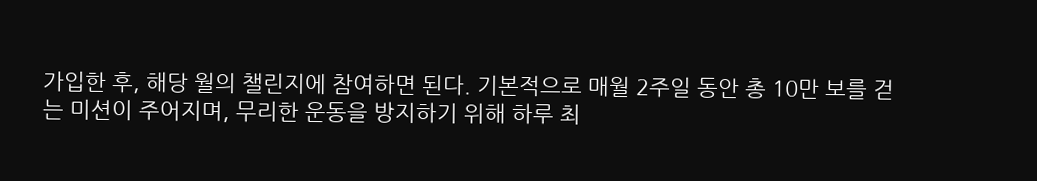가입한 후, 해당 월의 챌린지에 참여하면 된다. 기본적으로 매월 2주일 동안 총 10만 보를 걷는 미션이 주어지며, 무리한 운동을 방지하기 위해 하루 최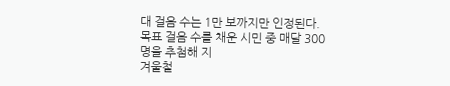대 걸음 수는 1만 보까지만 인정된다. 목표 걸음 수를 채운 시민 중 매달 300명을 추첨해 지
겨울철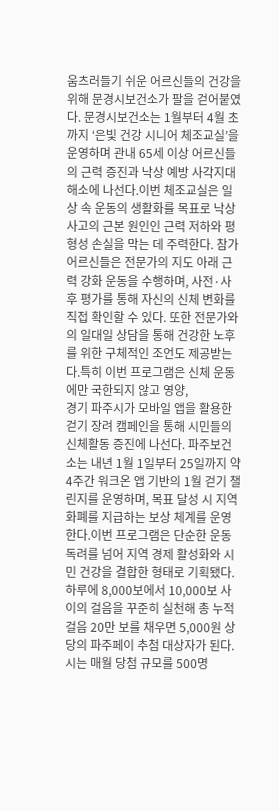움츠러들기 쉬운 어르신들의 건강을 위해 문경시보건소가 팔을 걷어붙였다. 문경시보건소는 1월부터 4월 초까지 ‘은빛 건강 시니어 체조교실’을 운영하며 관내 65세 이상 어르신들의 근력 증진과 낙상 예방 사각지대 해소에 나선다.이번 체조교실은 일상 속 운동의 생활화를 목표로 낙상 사고의 근본 원인인 근력 저하와 평형성 손실을 막는 데 주력한다. 참가 어르신들은 전문가의 지도 아래 근력 강화 운동을 수행하며, 사전·사후 평가를 통해 자신의 신체 변화를 직접 확인할 수 있다. 또한 전문가와의 일대일 상담을 통해 건강한 노후를 위한 구체적인 조언도 제공받는다.특히 이번 프로그램은 신체 운동에만 국한되지 않고 영양,
경기 파주시가 모바일 앱을 활용한 걷기 장려 캠페인을 통해 시민들의 신체활동 증진에 나선다. 파주보건소는 내년 1월 1일부터 25일까지 약 4주간 워크온 앱 기반의 1월 걷기 챌린지를 운영하며, 목표 달성 시 지역화폐를 지급하는 보상 체계를 운영한다.이번 프로그램은 단순한 운동 독려를 넘어 지역 경제 활성화와 시민 건강을 결합한 형태로 기획됐다. 하루에 8,000보에서 10,000보 사이의 걸음을 꾸준히 실천해 총 누적 걸음 20만 보를 채우면 5,000원 상당의 파주페이 추첨 대상자가 된다. 시는 매월 당첨 규모를 500명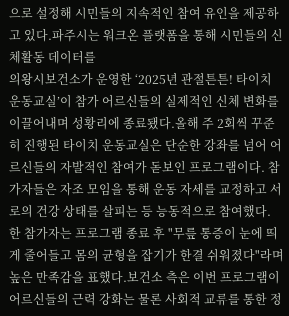으로 설정해 시민들의 지속적인 참여 유인을 제공하고 있다.파주시는 워크온 플랫폼을 통해 시민들의 신체활동 데이터를
의왕시보건소가 운영한 ‘2025년 관절튼튼! 타이치 운동교실’이 참가 어르신들의 실제적인 신체 변화를 이끌어내며 성황리에 종료됐다.올해 주 2회씩 꾸준히 진행된 타이치 운동교실은 단순한 강좌를 넘어 어르신들의 자발적인 참여가 돋보인 프로그램이다. 참가자들은 자조 모임을 통해 운동 자세를 교정하고 서로의 건강 상태를 살피는 등 능동적으로 참여했다. 한 참가자는 프로그램 종료 후 "무릎 통증이 눈에 띄게 줄어들고 몸의 균형을 잡기가 한결 쉬워졌다"라며 높은 만족감을 표했다.보건소 측은 이번 프로그램이 어르신들의 근력 강화는 물론 사회적 교류를 통한 정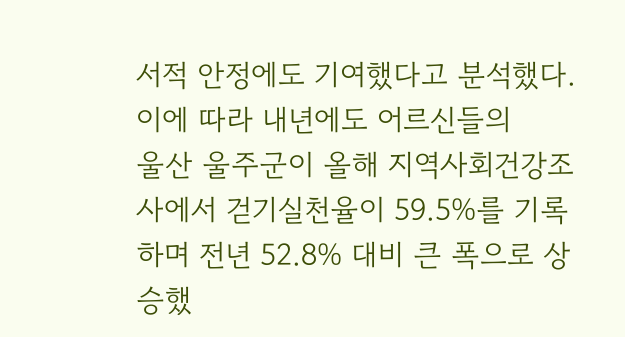서적 안정에도 기여했다고 분석했다. 이에 따라 내년에도 어르신들의
울산 울주군이 올해 지역사회건강조사에서 걷기실천율이 59.5%를 기록하며 전년 52.8% 대비 큰 폭으로 상승했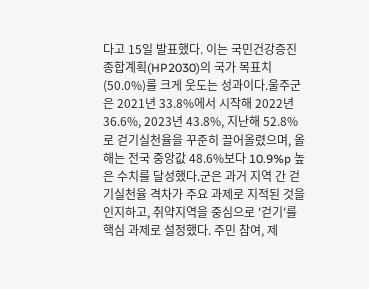다고 15일 발표했다. 이는 국민건강증진종합계획(HP2030)의 국가 목표치(50.0%)를 크게 웃도는 성과이다.울주군은 2021년 33.8%에서 시작해 2022년 36.6%, 2023년 43.8%, 지난해 52.8%로 걷기실천율을 꾸준히 끌어올렸으며, 올해는 전국 중앙값 48.6%보다 10.9%p 높은 수치를 달성했다.군은 과거 지역 간 걷기실천율 격차가 주요 과제로 지적된 것을 인지하고, 취약지역을 중심으로 '걷기'를 핵심 과제로 설정했다. 주민 참여, 제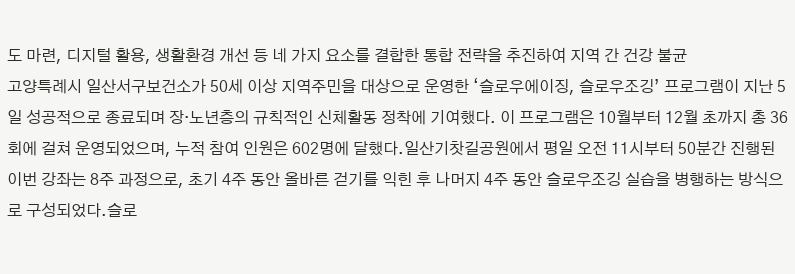도 마련, 디지털 활용, 생활환경 개선 등 네 가지 요소를 결합한 통합 전략을 추진하여 지역 간 건강 불균
고양특례시 일산서구보건소가 50세 이상 지역주민을 대상으로 운영한 ‘슬로우에이징, 슬로우조깅’ 프로그램이 지난 5일 성공적으로 종료되며 장·노년층의 규칙적인 신체활동 정착에 기여했다. 이 프로그램은 10월부터 12월 초까지 총 36회에 걸쳐 운영되었으며, 누적 참여 인원은 602명에 달했다.일산기찻길공원에서 평일 오전 11시부터 50분간 진행된 이번 강좌는 8주 과정으로, 초기 4주 동안 올바른 걷기를 익힌 후 나머지 4주 동안 슬로우조깅 실습을 병행하는 방식으로 구성되었다.슬로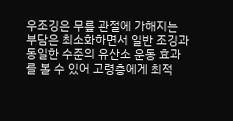우조깅은 무릎 관절에 가해지는 부담은 최소화하면서 일반 조깅과 동일한 수준의 유산소 운동 효과를 볼 수 있어 고령층에게 최적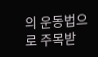의 운동법으로 주목받